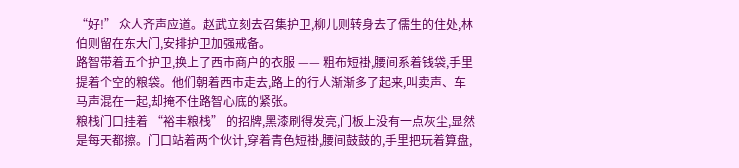“好!” 众人齐声应道。赵武立刻去召集护卫,柳儿则转身去了儒生的住处,林伯则留在东大门,安排护卫加强戒备。
路智带着五个护卫,换上了西市商户的衣服 —— 粗布短褂,腰间系着钱袋,手里提着个空的粮袋。他们朝着西市走去,路上的行人渐渐多了起来,叫卖声、车马声混在一起,却掩不住路智心底的紧张。
粮栈门口挂着 “裕丰粮栈” 的招牌,黑漆刷得发亮,门板上没有一点灰尘,显然是每天都擦。门口站着两个伙计,穿着青色短褂,腰间鼓鼓的,手里把玩着算盘,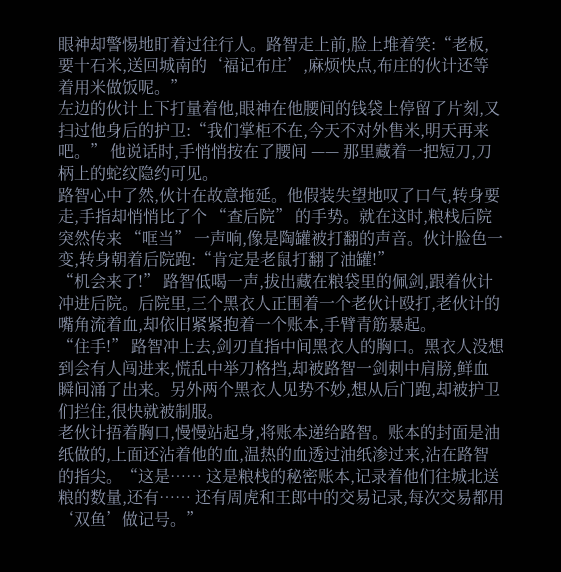眼神却警惕地盯着过往行人。路智走上前,脸上堆着笑:“老板,要十石米,送回城南的‘福记布庄’,麻烦快点,布庄的伙计还等着用米做饭呢。”
左边的伙计上下打量着他,眼神在他腰间的钱袋上停留了片刻,又扫过他身后的护卫:“我们掌柜不在,今天不对外售米,明天再来吧。” 他说话时,手悄悄按在了腰间 —— 那里藏着一把短刀,刀柄上的蛇纹隐约可见。
路智心中了然,伙计在故意拖延。他假装失望地叹了口气,转身要走,手指却悄悄比了个 “查后院” 的手势。就在这时,粮栈后院突然传来 “哐当” 一声响,像是陶罐被打翻的声音。伙计脸色一变,转身朝着后院跑:“肯定是老鼠打翻了油罐!”
“机会来了!” 路智低喝一声,拔出藏在粮袋里的佩剑,跟着伙计冲进后院。后院里,三个黑衣人正围着一个老伙计殴打,老伙计的嘴角流着血,却依旧紧紧抱着一个账本,手臂青筋暴起。
“住手!” 路智冲上去,剑刃直指中间黑衣人的胸口。黑衣人没想到会有人闯进来,慌乱中举刀格挡,却被路智一剑刺中肩膀,鲜血瞬间涌了出来。另外两个黑衣人见势不妙,想从后门跑,却被护卫们拦住,很快就被制服。
老伙计捂着胸口,慢慢站起身,将账本递给路智。账本的封面是油纸做的,上面还沾着他的血,温热的血透过油纸渗过来,沾在路智的指尖。“这是…… 这是粮栈的秘密账本,记录着他们往城北送粮的数量,还有…… 还有周虎和王郎中的交易记录,每次交易都用‘双鱼’做记号。”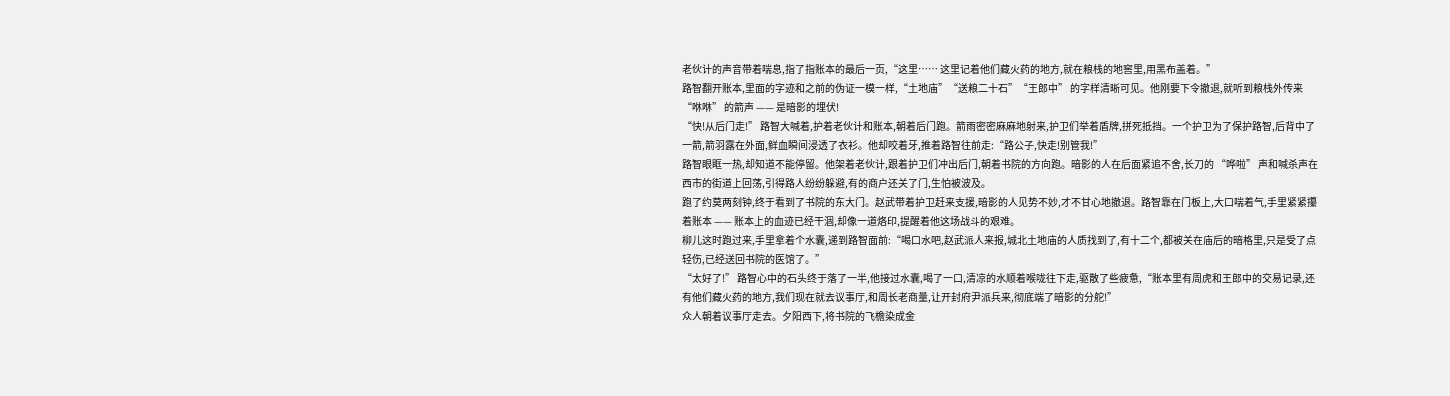老伙计的声音带着喘息,指了指账本的最后一页,“这里…… 这里记着他们藏火药的地方,就在粮栈的地窖里,用黑布盖着。”
路智翻开账本,里面的字迹和之前的伪证一模一样,“土地庙”“送粮二十石”“王郎中” 的字样清晰可见。他刚要下令撤退,就听到粮栈外传来 “咻咻” 的箭声 —— 是暗影的埋伏!
“快!从后门走!” 路智大喊着,护着老伙计和账本,朝着后门跑。箭雨密密麻麻地射来,护卫们举着盾牌,拼死抵挡。一个护卫为了保护路智,后背中了一箭,箭羽露在外面,鲜血瞬间浸透了衣衫。他却咬着牙,推着路智往前走:“路公子,快走!别管我!”
路智眼眶一热,却知道不能停留。他架着老伙计,跟着护卫们冲出后门,朝着书院的方向跑。暗影的人在后面紧追不舍,长刀的 “哗啦” 声和喊杀声在西市的街道上回荡,引得路人纷纷躲避,有的商户还关了门,生怕被波及。
跑了约莫两刻钟,终于看到了书院的东大门。赵武带着护卫赶来支援,暗影的人见势不妙,才不甘心地撤退。路智靠在门板上,大口喘着气,手里紧紧攥着账本 —— 账本上的血迹已经干涸,却像一道烙印,提醒着他这场战斗的艰难。
柳儿这时跑过来,手里拿着个水囊,递到路智面前:“喝口水吧,赵武派人来报,城北土地庙的人质找到了,有十二个,都被关在庙后的暗格里,只是受了点轻伤,已经送回书院的医馆了。”
“太好了!” 路智心中的石头终于落了一半,他接过水囊,喝了一口,清凉的水顺着喉咙往下走,驱散了些疲惫,“账本里有周虎和王郎中的交易记录,还有他们藏火药的地方,我们现在就去议事厅,和周长老商量,让开封府尹派兵来,彻底端了暗影的分舵!”
众人朝着议事厅走去。夕阳西下,将书院的飞檐染成金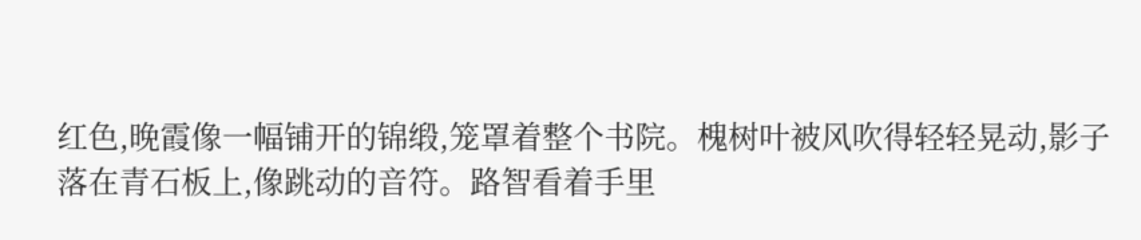红色,晚霞像一幅铺开的锦缎,笼罩着整个书院。槐树叶被风吹得轻轻晃动,影子落在青石板上,像跳动的音符。路智看着手里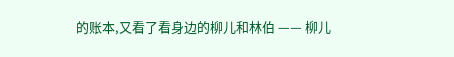的账本,又看了看身边的柳儿和林伯 —— 柳儿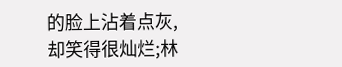的脸上沾着点灰,却笑得很灿烂;林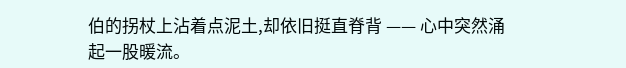伯的拐杖上沾着点泥土,却依旧挺直脊背 —— 心中突然涌起一股暖流。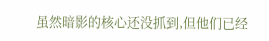虽然暗影的核心还没抓到,但他们已经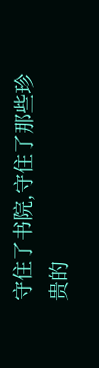守住了书院,守住了那些珍贵的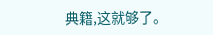典籍,这就够了。